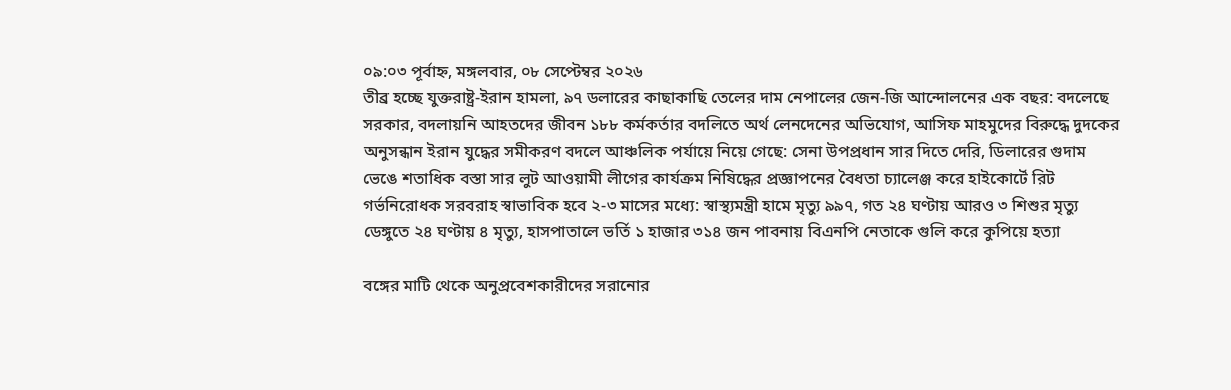০৯:০৩ পূর্বাহ্ন, মঙ্গলবার, ০৮ সেপ্টেম্বর ২০২৬
তীব্র হচ্ছে যুক্তরাষ্ট্র-ইরান হামলা, ৯৭ ডলারের কাছাকাছি তেলের দাম নেপালের জেন-জি আন্দোলনের এক বছর: বদলেছে সরকার, বদলায়নি আহতদের জীবন ১৮৮ কর্মকর্তার বদলিতে অর্থ লেনদেনের অভিযোগ, আসিফ মাহমুদের বিরুদ্ধে দুদকের অনুসন্ধান ইরান যুদ্ধের সমীকরণ বদলে আঞ্চলিক পর্যায়ে নিয়ে গেছে: সেনা উপপ্রধান সার দিতে দেরি, ডিলারের গুদাম ভেঙে শতাধিক বস্তা সার লুট আওয়ামী লীগের কার্যক্রম নিষিদ্ধের প্রজ্ঞাপনের বৈধতা চ্যালেঞ্জ করে হাইকোর্টে রিট গর্ভনিরোধক সরবরাহ স্বাভাবিক হবে ২-৩ মাসের মধ্যে: স্বাস্থ্যমন্ত্রী হামে মৃত্যু ৯৯৭, গত ২৪ ঘণ্টায় আরও ৩ শিশুর মৃত্যু ডেঙ্গুতে ২৪ ঘণ্টায় ৪ মৃত্যু, হাসপাতালে ভর্তি ১ হাজার ৩১৪ জন পাবনায় বিএনপি নেতাকে গুলি করে কুপিয়ে হত্যা

বঙ্গের মাটি থেকে অনুপ্রবেশকারীদের সরানোর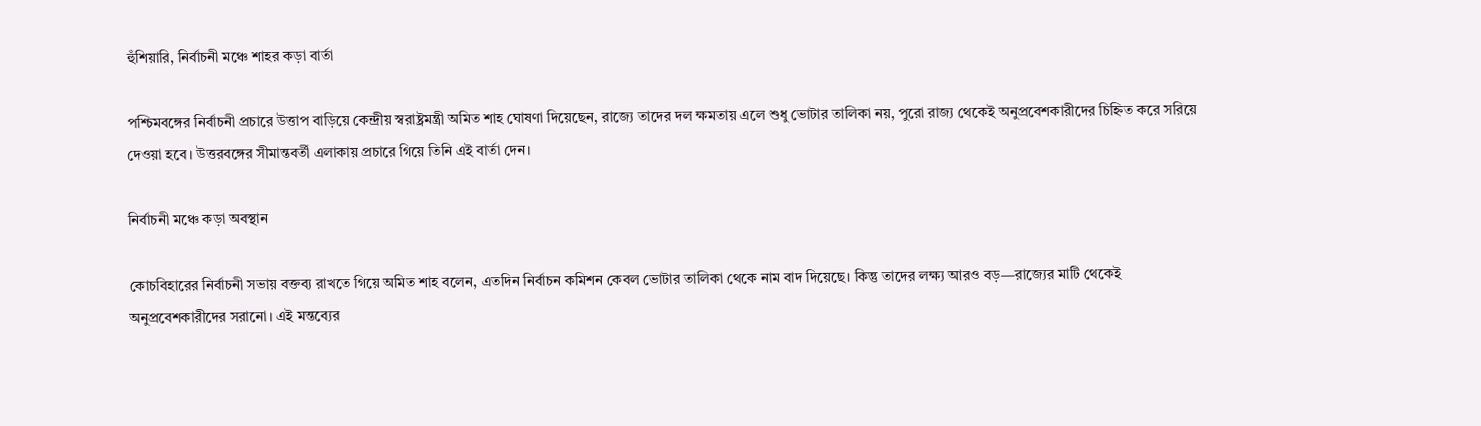হুঁশিয়ারি, নির্বাচনী মঞ্চে শাহর কড়া বার্তা

পশ্চিমবঙ্গের নির্বাচনী প্রচারে উত্তাপ বাড়িয়ে কেন্দ্রীয় স্বরাষ্ট্রমন্ত্রী অমিত শাহ ঘোষণা দিয়েছেন, রাজ্যে তাদের দল ক্ষমতায় এলে শুধু ভোটার তালিকা নয়, পুরো রাজ্য থেকেই অনুপ্রবেশকারীদের চিহ্নিত করে সরিয়ে দেওয়া হবে। উত্তরবঙ্গের সীমান্তবর্তী এলাকায় প্রচারে গিয়ে তিনি এই বার্তা দেন।

নির্বাচনী মঞ্চে কড়া অবস্থান

কোচবিহারের নির্বাচনী সভায় বক্তব্য রাখতে গিয়ে অমিত শাহ বলেন, এতদিন নির্বাচন কমিশন কেবল ভোটার তালিকা থেকে নাম বাদ দিয়েছে। কিন্তু তাদের লক্ষ্য আরও বড়—রাজ্যের মাটি থেকেই অনুপ্রবেশকারীদের সরানো। এই মন্তব্যের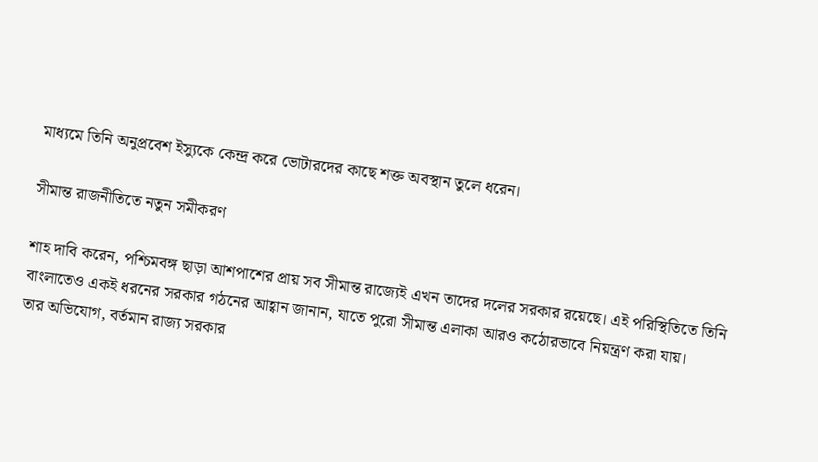মাধ্যমে তিনি অনুপ্রবেশ ইস্যুকে কেন্দ্র করে ভোটারদের কাছে শক্ত অবস্থান তুলে ধরেন।

সীমান্ত রাজনীতিতে নতুন সমীকরণ

শাহ দাবি করেন, পশ্চিমবঙ্গ ছাড়া আশপাশের প্রায় সব সীমান্ত রাজ্যেই এখন তাদের দলের সরকার রয়েছে। এই পরিস্থিতিতে তিনি বাংলাতেও একই ধরনের সরকার গঠনের আহ্বান জানান, যাতে পুরো সীমান্ত এলাকা আরও কঠোরভাবে নিয়ন্ত্রণ করা যায়।
তার অভিযোগ, বর্তমান রাজ্য সরকার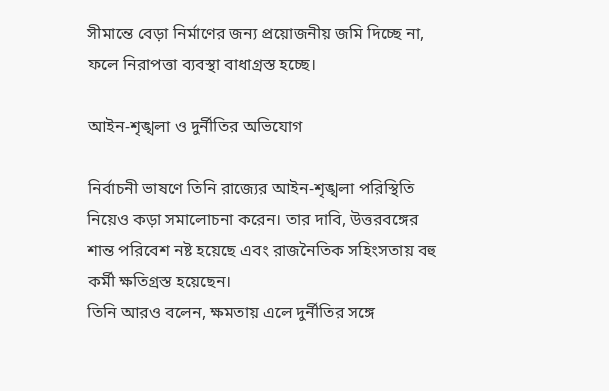সীমান্তে বেড়া নির্মাণের জন্য প্রয়োজনীয় জমি দিচ্ছে না, ফলে নিরাপত্তা ব্যবস্থা বাধাগ্রস্ত হচ্ছে।

আইন-শৃঙ্খলা ও দুর্নীতির অভিযোগ

নির্বাচনী ভাষণে তিনি রাজ্যের আইন-শৃঙ্খলা পরিস্থিতি নিয়েও কড়া সমালোচনা করেন। তার দাবি, উত্তরবঙ্গের শান্ত পরিবেশ নষ্ট হয়েছে এবং রাজনৈতিক সহিংসতায় বহু কর্মী ক্ষতিগ্রস্ত হয়েছেন।
তিনি আরও বলেন, ক্ষমতায় এলে দুর্নীতির সঙ্গে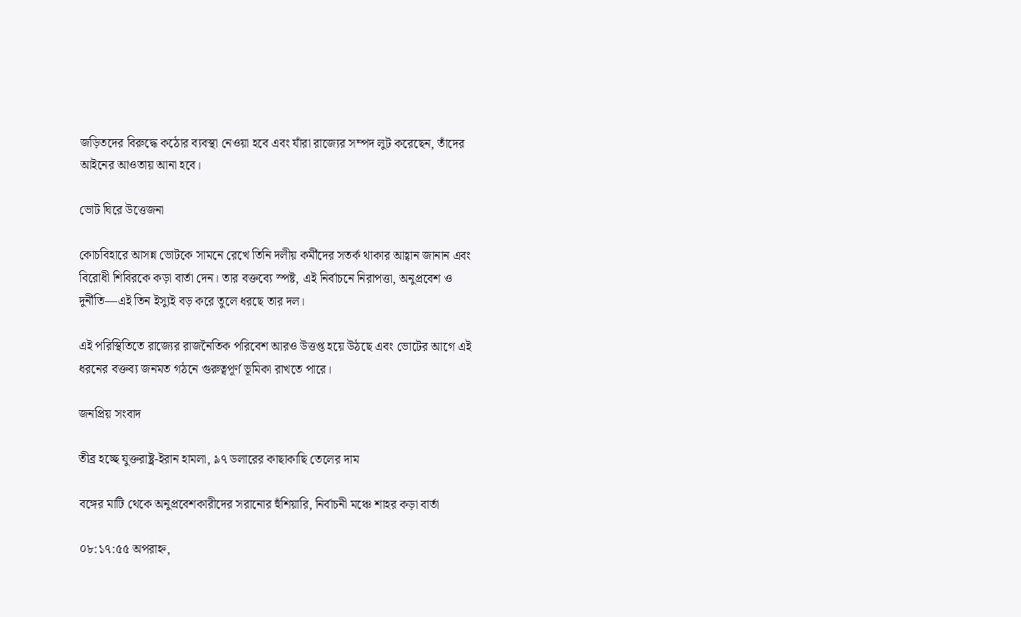জড়িতদের বিরুদ্ধে কঠোর ব্যবস্থা নেওয়া হবে এবং যাঁরা রাজ্যের সম্পদ লুট করেছেন, তাঁদের আইনের আওতায় আনা হবে।

ভোট ঘিরে উত্তেজনা

কোচবিহারে আসন্ন ভোটকে সামনে রেখে তিনি দলীয় কর্মীদের সতর্ক থাকার আহ্বান জানান এবং বিরোধী শিবিরকে কড়া বার্তা দেন। তার বক্তব্যে স্পষ্ট, এই নির্বাচনে নিরাপত্তা, অনুপ্রবেশ ও দুর্নীতি—এই তিন ইস্যুই বড় করে তুলে ধরছে তার দল।

এই পরিস্থিতিতে রাজ্যের রাজনৈতিক পরিবেশ আরও উত্তপ্ত হয়ে উঠছে এবং ভোটের আগে এই ধরনের বক্তব্য জনমত গঠনে গুরুত্বপূর্ণ ভূমিকা রাখতে পারে।

জনপ্রিয় সংবাদ

তীব্র হচ্ছে যুক্তরাষ্ট্র-ইরান হামলা, ৯৭ ডলারের কাছাকাছি তেলের দাম

বঙ্গের মাটি থেকে অনুপ্রবেশকারীদের সরানোর হুঁশিয়ারি, নির্বাচনী মঞ্চে শাহর কড়া বার্তা

০৮:১৭:৫৫ অপরাহ্ন,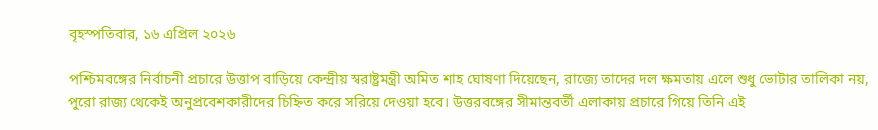বৃহস্পতিবার, ১৬ এপ্রিল ২০২৬

পশ্চিমবঙ্গের নির্বাচনী প্রচারে উত্তাপ বাড়িয়ে কেন্দ্রীয় স্বরাষ্ট্রমন্ত্রী অমিত শাহ ঘোষণা দিয়েছেন, রাজ্যে তাদের দল ক্ষমতায় এলে শুধু ভোটার তালিকা নয়, পুরো রাজ্য থেকেই অনুপ্রবেশকারীদের চিহ্নিত করে সরিয়ে দেওয়া হবে। উত্তরবঙ্গের সীমান্তবর্তী এলাকায় প্রচারে গিয়ে তিনি এই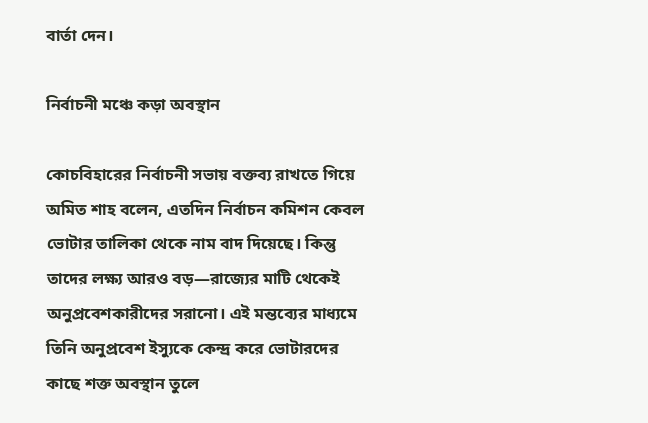বার্তা দেন।

নির্বাচনী মঞ্চে কড়া অবস্থান

কোচবিহারের নির্বাচনী সভায় বক্তব্য রাখতে গিয়ে অমিত শাহ বলেন, এতদিন নির্বাচন কমিশন কেবল ভোটার তালিকা থেকে নাম বাদ দিয়েছে। কিন্তু তাদের লক্ষ্য আরও বড়—রাজ্যের মাটি থেকেই অনুপ্রবেশকারীদের সরানো। এই মন্তব্যের মাধ্যমে তিনি অনুপ্রবেশ ইস্যুকে কেন্দ্র করে ভোটারদের কাছে শক্ত অবস্থান তুলে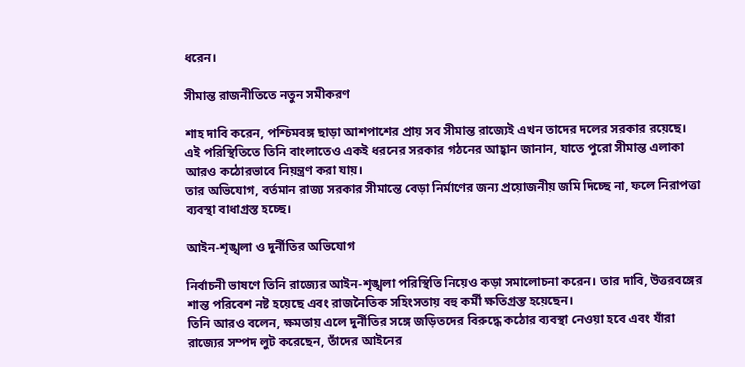ধরেন।

সীমান্ত রাজনীতিতে নতুন সমীকরণ

শাহ দাবি করেন, পশ্চিমবঙ্গ ছাড়া আশপাশের প্রায় সব সীমান্ত রাজ্যেই এখন তাদের দলের সরকার রয়েছে। এই পরিস্থিতিতে তিনি বাংলাতেও একই ধরনের সরকার গঠনের আহ্বান জানান, যাতে পুরো সীমান্ত এলাকা আরও কঠোরভাবে নিয়ন্ত্রণ করা যায়।
তার অভিযোগ, বর্তমান রাজ্য সরকার সীমান্তে বেড়া নির্মাণের জন্য প্রয়োজনীয় জমি দিচ্ছে না, ফলে নিরাপত্তা ব্যবস্থা বাধাগ্রস্ত হচ্ছে।

আইন-শৃঙ্খলা ও দুর্নীতির অভিযোগ

নির্বাচনী ভাষণে তিনি রাজ্যের আইন-শৃঙ্খলা পরিস্থিতি নিয়েও কড়া সমালোচনা করেন। তার দাবি, উত্তরবঙ্গের শান্ত পরিবেশ নষ্ট হয়েছে এবং রাজনৈতিক সহিংসতায় বহু কর্মী ক্ষতিগ্রস্ত হয়েছেন।
তিনি আরও বলেন, ক্ষমতায় এলে দুর্নীতির সঙ্গে জড়িতদের বিরুদ্ধে কঠোর ব্যবস্থা নেওয়া হবে এবং যাঁরা রাজ্যের সম্পদ লুট করেছেন, তাঁদের আইনের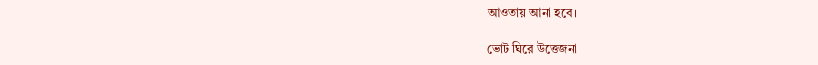আওতায় আনা হবে।

ভোট ঘিরে উত্তেজনা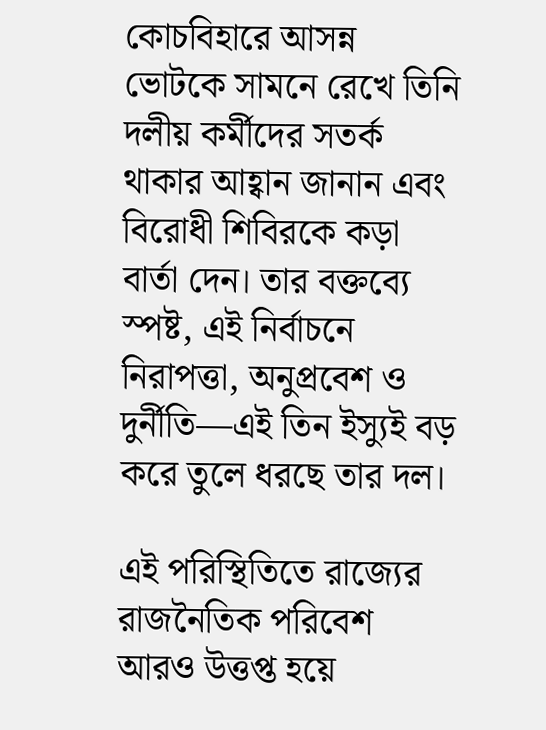কোচবিহারে আসন্ন ভোটকে সামনে রেখে তিনি দলীয় কর্মীদের সতর্ক থাকার আহ্বান জানান এবং বিরোধী শিবিরকে কড়া বার্তা দেন। তার বক্তব্যে স্পষ্ট, এই নির্বাচনে নিরাপত্তা, অনুপ্রবেশ ও দুর্নীতি—এই তিন ইস্যুই বড় করে তুলে ধরছে তার দল।

এই পরিস্থিতিতে রাজ্যের রাজনৈতিক পরিবেশ আরও উত্তপ্ত হয়ে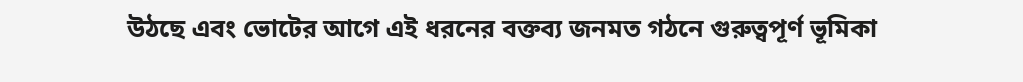উঠছে এবং ভোটের আগে এই ধরনের বক্তব্য জনমত গঠনে গুরুত্বপূর্ণ ভূমিকা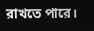রাখতে পারে।